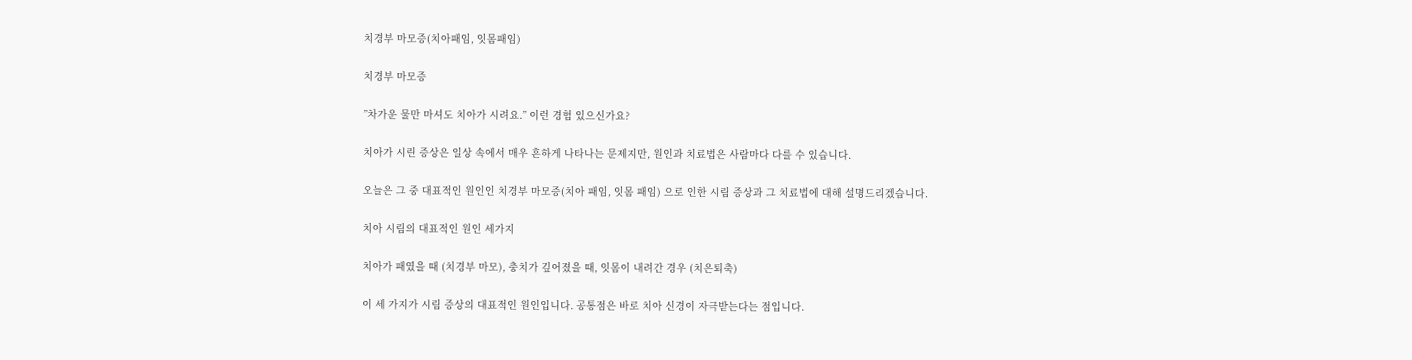치경부 마모증(치아패임, 잇몸패임)

치경부 마모증

”차가운 물만 마셔도 치아가 시려요.” 이런 경험 있으신가요?

치아가 시린 증상은 일상 속에서 매우 흔하게 나타나는 문제지만, 원인과 치료법은 사람마다 다를 수 있습니다.

오늘은 그 중 대표적인 원인인 치경부 마모증(치아 패임, 잇몸 패임) 으로 인한 시림 증상과 그 치료법에 대해 설명드리겠습니다.

치아 시림의 대표적인 원인 세가지

치아가 패였을 때 (치경부 마모), 충치가 깊어졌을 때, 잇몸이 내려간 경우 (치은퇴축)

이 세 가지가 시림 증상의 대표적인 원인입니다. 공통점은 바로 치아 신경이 자극받는다는 점입니다.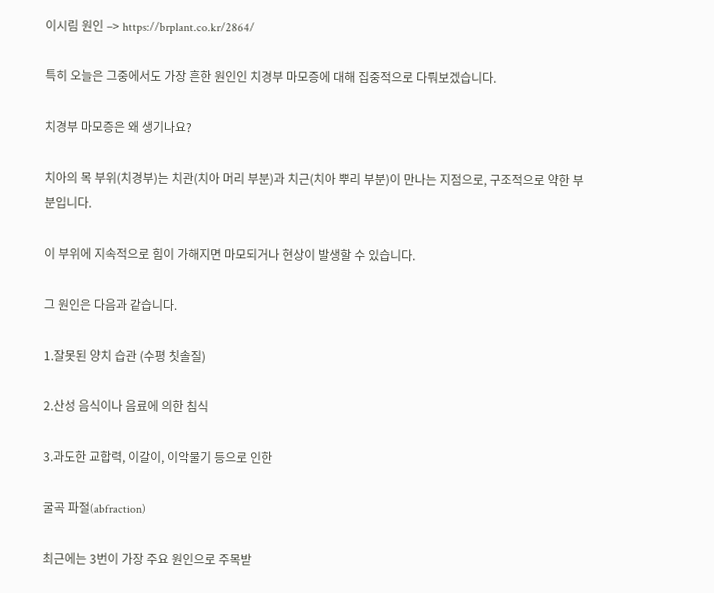이시림 원인 –> https://brplant.co.kr/2864/

특히 오늘은 그중에서도 가장 흔한 원인인 치경부 마모증에 대해 집중적으로 다뤄보겠습니다.

치경부 마모증은 왜 생기나요?

치아의 목 부위(치경부)는 치관(치아 머리 부분)과 치근(치아 뿌리 부분)이 만나는 지점으로, 구조적으로 약한 부분입니다.

이 부위에 지속적으로 힘이 가해지면 마모되거나 현상이 발생할 수 있습니다.

그 원인은 다음과 같습니다.

1.잘못된 양치 습관 (수평 칫솔질)

2.산성 음식이나 음료에 의한 침식

3.과도한 교합력, 이갈이, 이악물기 등으로 인한

굴곡 파절(abfraction)

최근에는 3번이 가장 주요 원인으로 주목받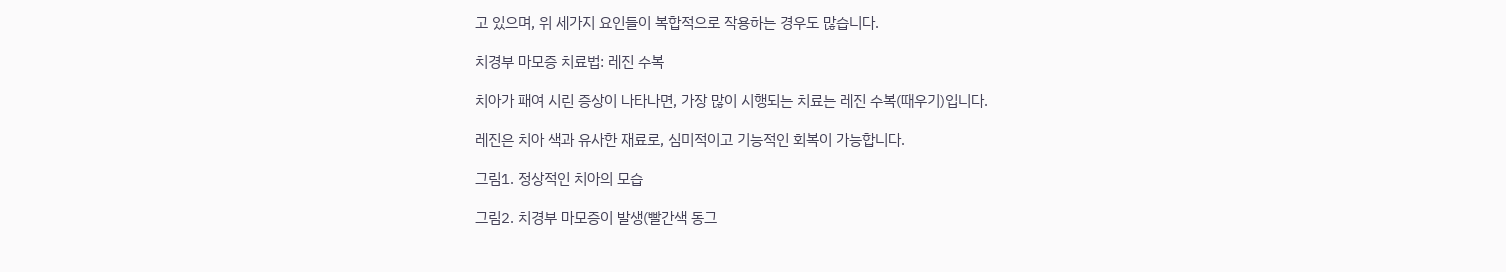고 있으며, 위 세가지 요인들이 복합적으로 작용하는 경우도 많습니다.

치경부 마모증 치료법: 레진 수복

치아가 패여 시린 증상이 나타나면, 가장 많이 시행되는 치료는 레진 수복(때우기)입니다.

레진은 치아 색과 유사한 재료로, 심미적이고 기능적인 회복이 가능합니다.

그림1. 정상적인 치아의 모습

그림2. 치경부 마모증이 발생(빨간색 동그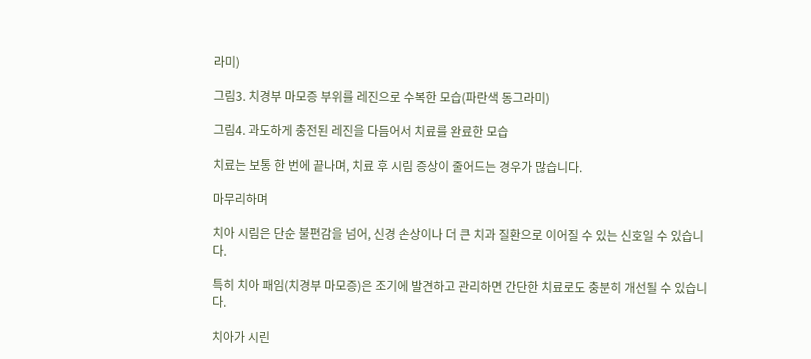라미)

그림3. 치경부 마모증 부위를 레진으로 수복한 모습(파란색 동그라미)

그림4. 과도하게 충전된 레진을 다듬어서 치료를 완료한 모습

치료는 보통 한 번에 끝나며, 치료 후 시림 증상이 줄어드는 경우가 많습니다.

마무리하며

치아 시림은 단순 불편감을 넘어, 신경 손상이나 더 큰 치과 질환으로 이어질 수 있는 신호일 수 있습니다.

특히 치아 패임(치경부 마모증)은 조기에 발견하고 관리하면 간단한 치료로도 충분히 개선될 수 있습니다.

치아가 시린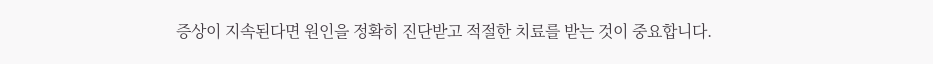증상이 지속된다면 원인을 정확히 진단받고 적절한 치료를 받는 것이 중요합니다.